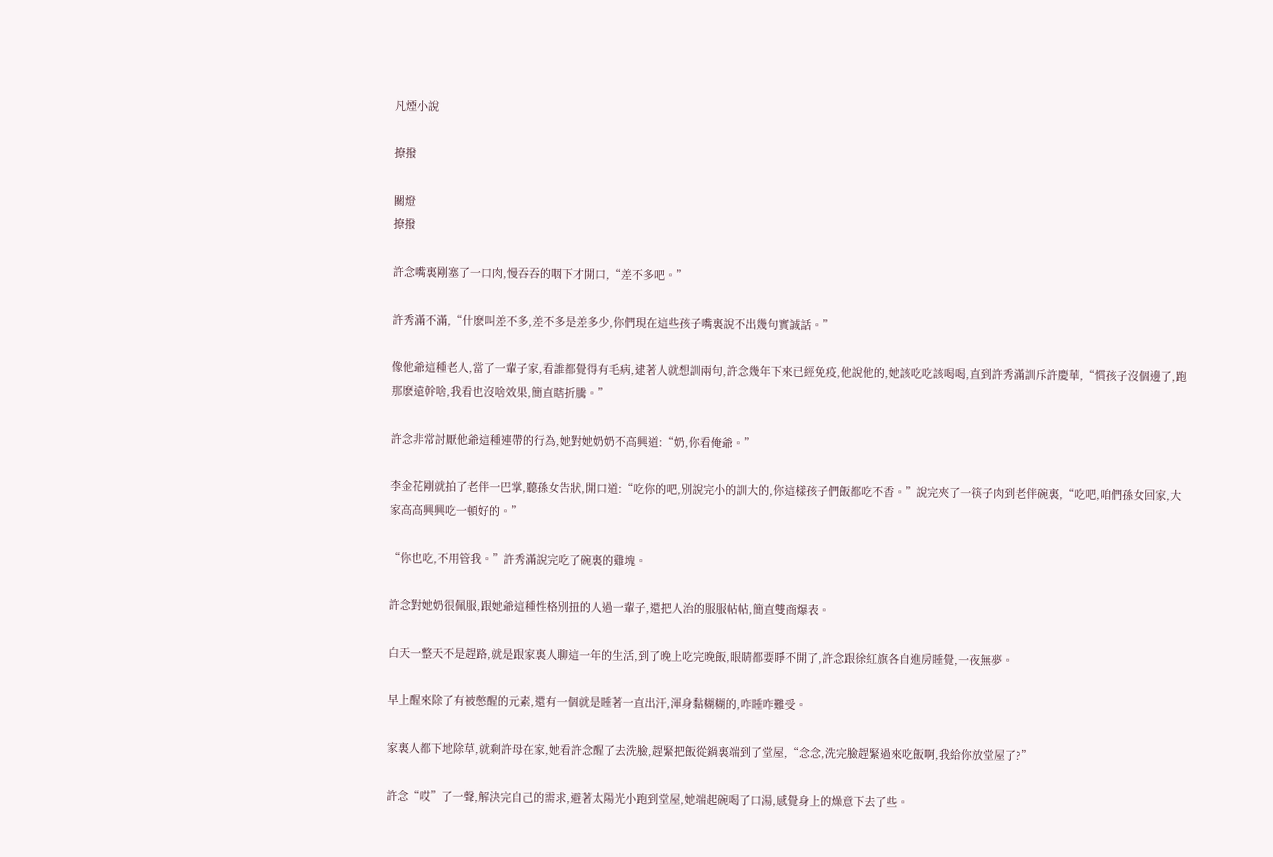凡煙小說

撩撥

關燈
撩撥

許念嘴裏剛塞了一口肉,慢吞吞的咽下才開口,“差不多吧。”

許秀滿不滿,“什麽叫差不多,差不多是差多少,你們現在這些孩子嘴裏說不出幾句實誠話。”

像他爺這種老人,當了一輩子家,看誰都覺得有毛病,逮著人就想訓兩句,許念幾年下來已經免疫,他說他的,她該吃吃該喝喝,直到許秀滿訓斥許慶華,“慣孩子沒個邊了,跑那麽遠幹啥,我看也沒啥效果,簡直瞎折騰。”

許念非常討厭他爺這種連帶的行為,她對她奶奶不高興道:“奶,你看俺爺。”

李金花剛就拍了老伴一巴掌,聽孫女告狀,開口道:“吃你的吧,別說完小的訓大的,你這樣孩子們飯都吃不香。”說完夾了一筷子肉到老伴碗裏,“吃吧,咱們孫女回家,大家高高興興吃一頓好的。”

“你也吃,不用管我。”許秀滿說完吃了碗裏的雞塊。

許念對她奶很佩服,跟她爺這種性格別扭的人過一輩子,還把人治的服服帖帖,簡直雙商爆表。

白天一整天不是趕路,就是跟家裏人聊這一年的生活,到了晚上吃完晚飯,眼睛都要睜不開了,許念跟徐紅旗各自進房睡覺,一夜無夢。

早上醒來除了有被憋醒的元素,還有一個就是睡著一直出汗,渾身黏糊糊的,咋睡咋難受。

家裏人都下地除草,就剩許母在家,她看許念醒了去洗臉,趕緊把飯從鍋裏端到了堂屋,“念念,洗完臉趕緊過來吃飯啊,我給你放堂屋了?”

許念“哎”了一聲,解決完自己的需求,避著太陽光小跑到堂屋,她端起碗喝了口湯,感覺身上的燥意下去了些。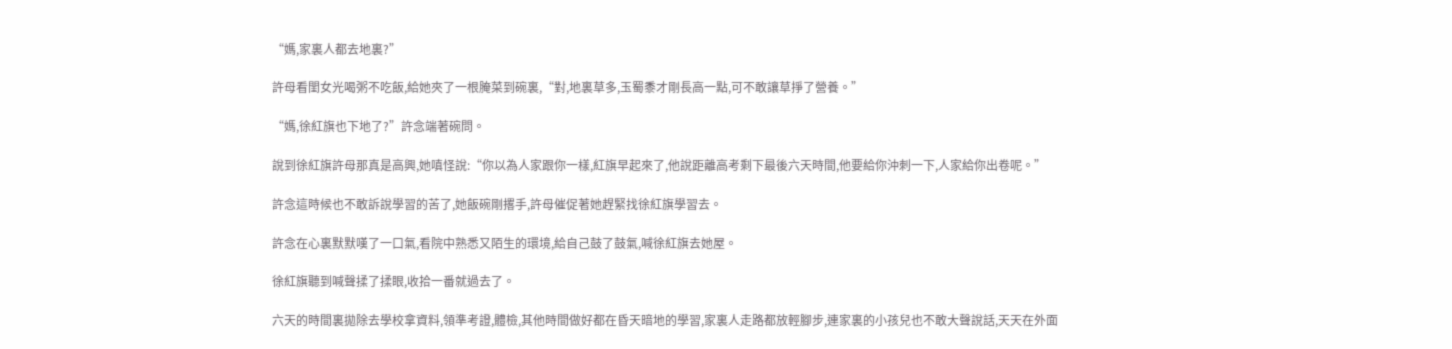“媽,家裏人都去地裏?”

許母看閨女光喝粥不吃飯,給她夾了一根腌菜到碗裏,“對,地裏草多,玉蜀黍才剛長高一點,可不敢讓草掙了營養。”

“媽,徐紅旗也下地了?”許念端著碗問。

說到徐紅旗許母那真是高興,她嗔怪說:“你以為人家跟你一樣,紅旗早起來了,他說距離高考剩下最後六天時間,他要給你沖刺一下,人家給你出卷呢。”

許念這時候也不敢訴說學習的苦了,她飯碗剛撂手,許母催促著她趕緊找徐紅旗學習去。

許念在心裏默默嘆了一口氣,看院中熟悉又陌生的環境,給自己鼓了鼓氣,喊徐紅旗去她屋。

徐紅旗聽到喊聲揉了揉眼,收拾一番就過去了。

六天的時間裏拋除去學校拿資料,領準考證,體檢,其他時間做好都在昏天暗地的學習,家裏人走路都放輕腳步,連家裏的小孩兒也不敢大聲說話,天天在外面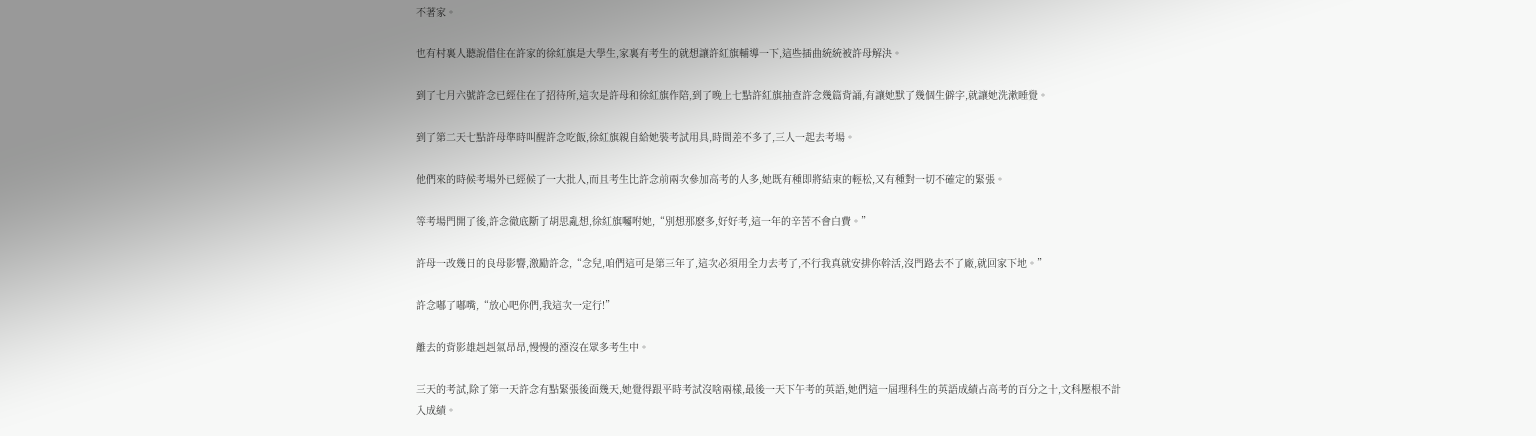不著家。

也有村裏人聽說借住在許家的徐紅旗是大學生,家裏有考生的就想讓許紅旗輔導一下,這些插曲統統被許母解決。

到了七月六號許念已經住在了招待所,這次是許母和徐紅旗作陪,到了晚上七點許紅旗抽查許念幾篇背誦,有讓她默了幾個生僻字,就讓她洗漱睡覺。

到了第二天七點許母準時叫醒許念吃飯,徐紅旗親自給她裝考試用具,時間差不多了,三人一起去考場。

他們來的時候考場外已經候了一大批人,而且考生比許念前兩次參加高考的人多,她既有種即將結束的輕松,又有種對一切不確定的緊張。

等考場門開了後,許念徹底斷了胡思亂想,徐紅旗囑咐她,“別想那麽多,好好考,這一年的辛苦不會白費。”

許母一改幾日的良母影響,激勵許念,“念兒,咱們這可是第三年了,這次必須用全力去考了,不行我真就安排你幹活,沒門路去不了廠,就回家下地。”

許念嘟了嘟嘴,“放心吧你們,我這次一定行!”

離去的背影雄赳赳氣昂昂,慢慢的湮沒在眾多考生中。

三天的考試,除了第一天許念有點緊張後面幾天,她覺得跟平時考試沒啥兩樣,最後一天下午考的英語,她們這一屆理科生的英語成績占高考的百分之十,文科壓根不計入成績。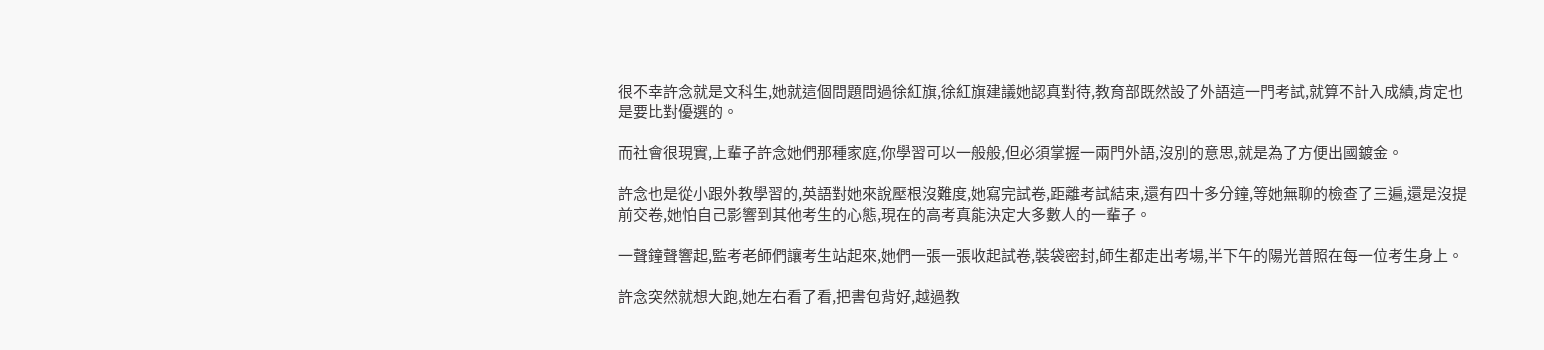很不幸許念就是文科生,她就這個問題問過徐紅旗,徐紅旗建議她認真對待,教育部既然設了外語這一門考試,就算不計入成績,肯定也是要比對優選的。

而社會很現實,上輩子許念她們那種家庭,你學習可以一般般,但必須掌握一兩門外語,沒別的意思,就是為了方便出國鍍金。

許念也是從小跟外教學習的,英語對她來說壓根沒難度,她寫完試卷,距離考試結束,還有四十多分鐘,等她無聊的檢查了三遍,還是沒提前交卷,她怕自己影響到其他考生的心態,現在的高考真能決定大多數人的一輩子。

一聲鐘聲響起,監考老師們讓考生站起來,她們一張一張收起試卷,裝袋密封,師生都走出考場,半下午的陽光普照在每一位考生身上。

許念突然就想大跑,她左右看了看,把書包背好,越過教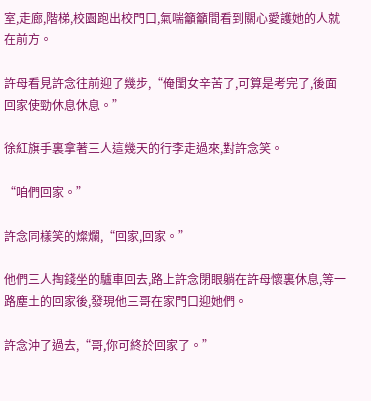室,走廊,階梯,校園跑出校門口,氣喘籲籲間看到關心愛護她的人就在前方。

許母看見許念往前迎了幾步,“俺閨女辛苦了,可算是考完了,後面回家使勁休息休息。”

徐紅旗手裏拿著三人這幾天的行李走過來,對許念笑。

“咱們回家。”

許念同樣笑的燦爛,“回家,回家。”

他們三人掏錢坐的驢車回去,路上許念閉眼躺在許母懷裏休息,等一路塵土的回家後,發現他三哥在家門口迎她們。

許念沖了過去,“哥,你可終於回家了。”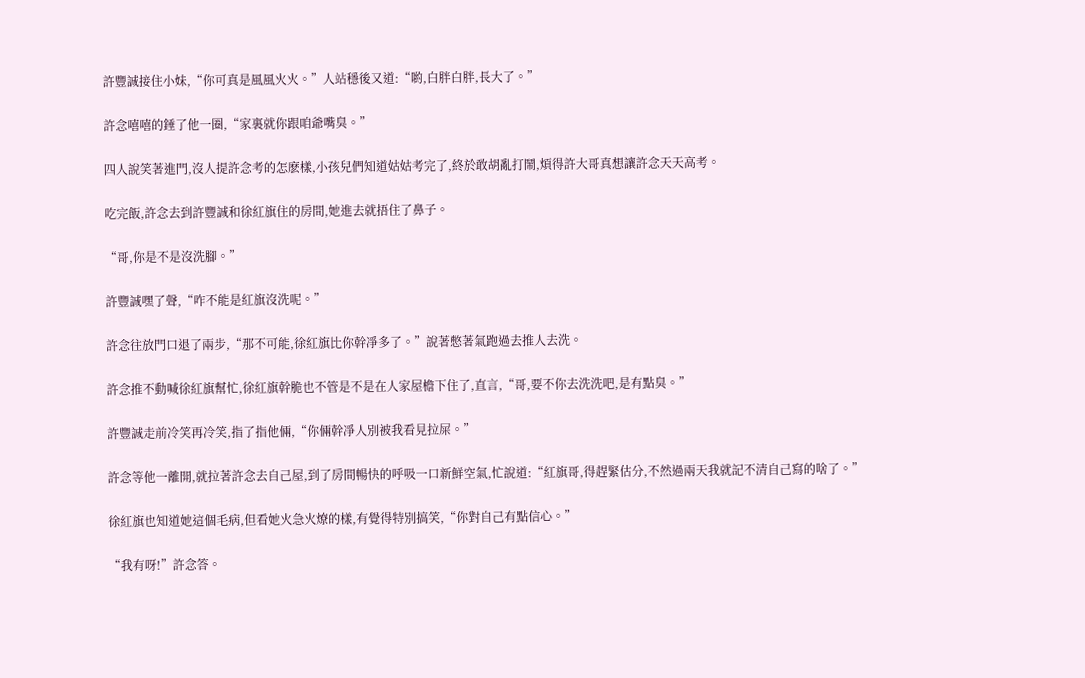許豐誠接住小妹,“你可真是風風火火。”人站穩後又道:“喲,白胖白胖,長大了。”

許念嘻嘻的錘了他一圈,“家裏就你跟咱爺嘴臭。”

四人說笑著進門,沒人提許念考的怎麽樣,小孩兒們知道姑姑考完了,終於敢胡亂打鬧,煩得許大哥真想讓許念天天高考。

吃完飯,許念去到許豐誠和徐紅旗住的房間,她進去就捂住了鼻子。

“哥,你是不是沒洗腳。”

許豐誠嘿了聲,“咋不能是紅旗沒洗呢。”

許念往放門口退了兩步,“那不可能,徐紅旗比你幹凈多了。”說著憋著氣跑過去推人去洗。

許念推不動喊徐紅旗幫忙,徐紅旗幹脆也不管是不是在人家屋檐下住了,直言,“哥,要不你去洗洗吧,是有點臭。”

許豐誠走前冷笑再冷笑,指了指他倆,“你倆幹凈人別被我看見拉屎。”

許念等他一離開,就拉著許念去自己屋,到了房間暢快的呼吸一口新鮮空氣,忙說道:“紅旗哥,得趕緊估分,不然過兩天我就記不清自己寫的啥了。”

徐紅旗也知道她這個毛病,但看她火急火燎的樣,有覺得特別搞笑,“你對自己有點信心。”

“我有呀!”許念答。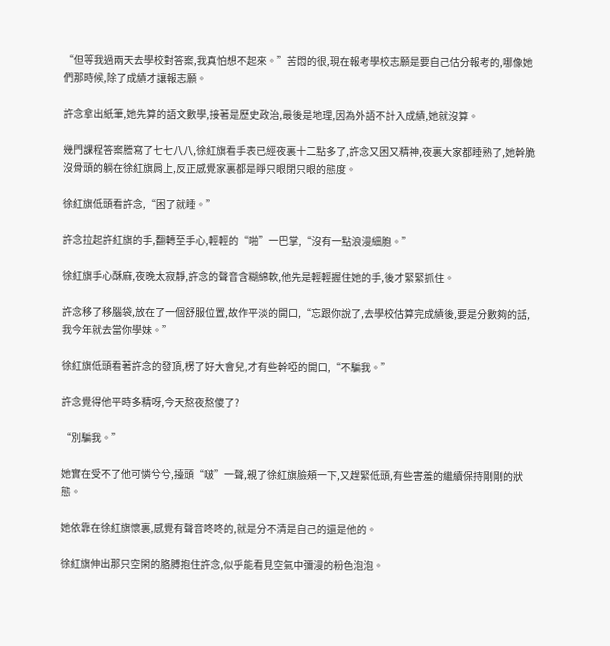“但等我過兩天去學校對答案,我真怕想不起來。”苦悶的很,現在報考學校志願是要自己估分報考的,哪像她們那時候,除了成績才讓報志願。

許念拿出紙筆,她先算的語文數學,接著是歷史政治,最後是地理,因為外語不計入成績,她就沒算。

幾門課程答案謄寫了七七八八,徐紅旗看手表已經夜裏十二點多了,許念又困又精神,夜裏大家都睡熟了,她幹脆沒骨頭的躺在徐紅旗肩上,反正感覺家裏都是睜只眼閉只眼的態度。

徐紅旗低頭看許念,“困了就睡。”

許念拉起許紅旗的手,翻轉至手心,輕輕的“啪”一巴掌,“沒有一點浪漫細胞。”

徐紅旗手心酥麻,夜晚太寂靜,許念的聲音含糊綿軟,他先是輕輕握住她的手,後才緊緊抓住。

許念移了移腦袋,放在了一個舒服位置,故作平淡的開口,“忘跟你說了,去學校估算完成績後,要是分數夠的話,我今年就去當你學妹。”

徐紅旗低頭看著許念的發頂,楞了好大會兒,才有些幹啞的開口,“不騙我。”

許念覺得他平時多精呀,今天熬夜熬傻了?

“別騙我。”

她實在受不了他可憐兮兮,擡頭“啵”一聲,親了徐紅旗臉頰一下,又趕緊低頭,有些害羞的繼續保持剛剛的狀態。

她依靠在徐紅旗懷裏,感覺有聲音咚咚的,就是分不清是自己的還是他的。

徐紅旗伸出那只空閑的胳膊抱住許念,似乎能看見空氣中彌漫的粉色泡泡。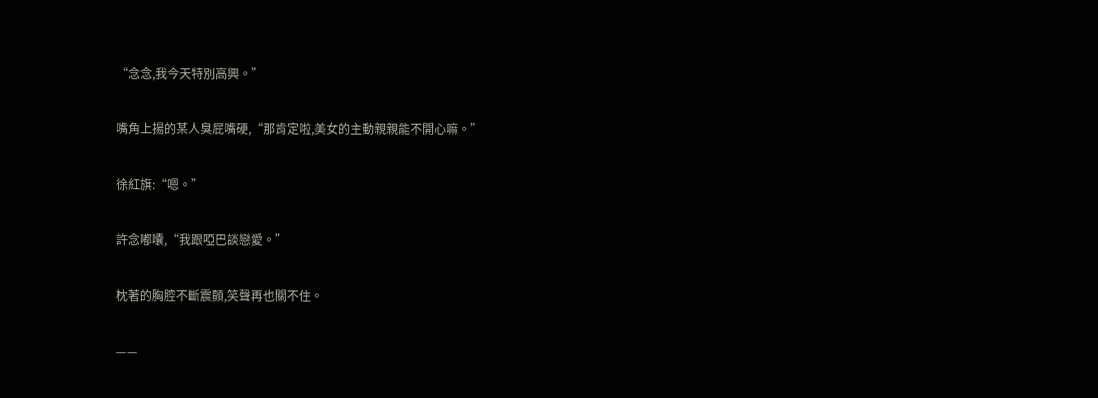“念念,我今天特別高興。”

嘴角上揚的某人臭屁嘴硬,“那肯定啦,美女的主動親親能不開心嘛。”

徐紅旗:“嗯。”

許念嘟囔,“我跟啞巴談戀愛。”

枕著的胸腔不斷震顫,笑聲再也關不住。

——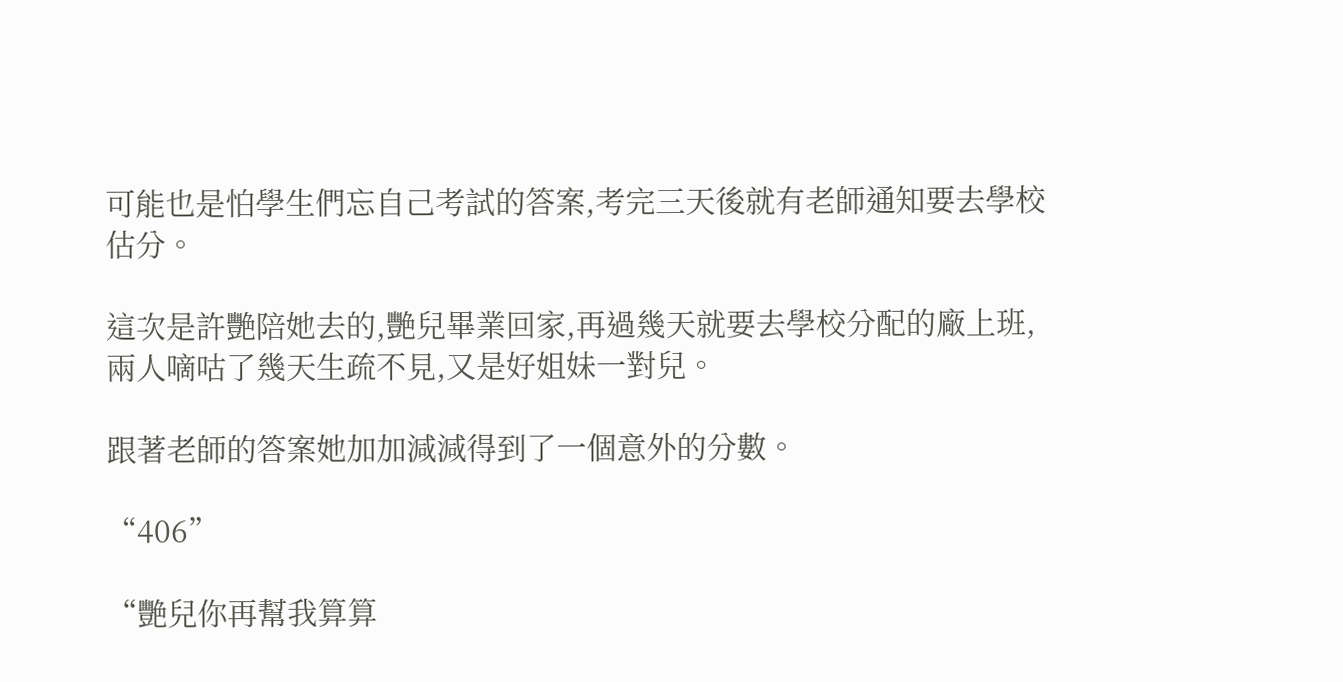可能也是怕學生們忘自己考試的答案,考完三天後就有老師通知要去學校估分。

這次是許艷陪她去的,艷兒畢業回家,再過幾天就要去學校分配的廠上班,兩人嘀咕了幾天生疏不見,又是好姐妹一對兒。

跟著老師的答案她加加減減得到了一個意外的分數。

“406”

“艷兒你再幫我算算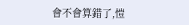會不會算錯了,愷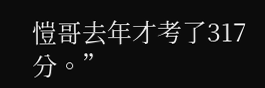愷哥去年才考了317分。”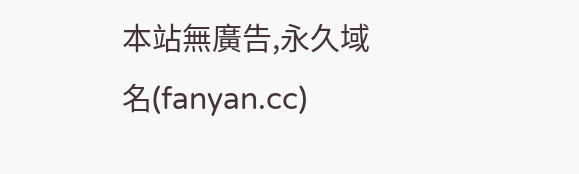本站無廣告,永久域名(fanyan.cc)